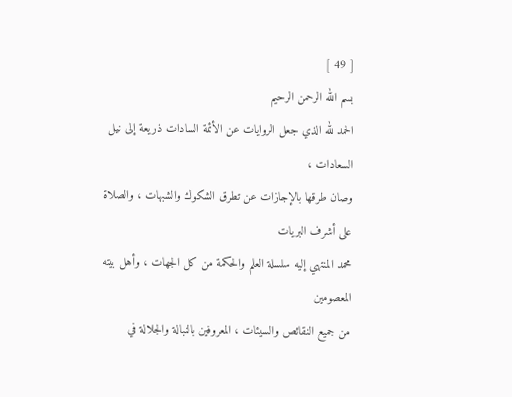[ 49 ]
بسم الله الرحمن الرحيم
الحمد لله الذي جعل الروايات عن الأئمة السادات ذريعة إلى نيل السعادات ،
وصان طرقها بالإجازات عن تطرق الشكوك والشبهات ، والصلاة على أشرف البريات
محمد المنتهي إليه سلسلة العلم والحكمة من كل الجهات ، وأهل بيته المعصومين
من جميع النقائص والسيئات ، المعروفين بالنبالة والجلالة في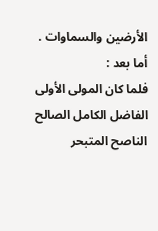الأرضين والسماوات .
أما بعد :
فلما كان المولى الأولى الفاضل الكامل الصالح الناصح المتبحر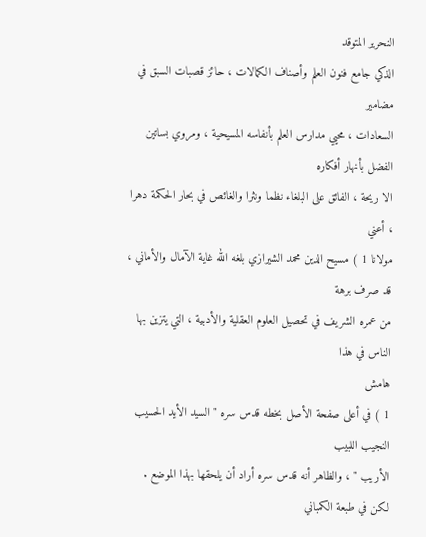النحرير المتوقد
الذكي جامع فنون العلم وأصناف الكمالات ، حائز قصبات السبق في مضامير
السعادات ، محيي مدارس العلم بأنفاسه المسيحية ، ومروي بساتين الفضل بأنهار أفكاره
الا ريحة ، الفائق على البلغاء نظما ونثرا والغائص في بحار الحكمة دهرا ، أعني
مولانا 1 ) مسيح الدين محمد الشيرازي بلغه الله غاية الآمال والأماني ، قد صرف برهة
من عمره الشريف في تحصيل العلوم العقلية والأدبية ، التي يتزين بها الناس في هذا
هامش
1 ) في أعلى صفحة الأصل بخطه قدس سره " السيد الأيد الحسيب النجيب اللبيب
الأريب " ، والظاهر أنه قدس سره أراد أن يلحقها بهذا الموضع . لكن في طبعة الكمباني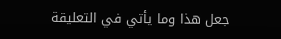جعل هذا وما يأتي في التعليقة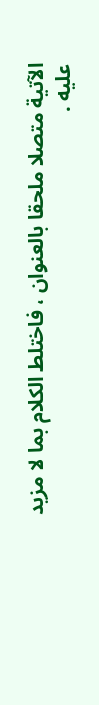الآتية متصلا ملحقا بالعنوان ، فاختلط الكلام بما لا مزيد عليه .